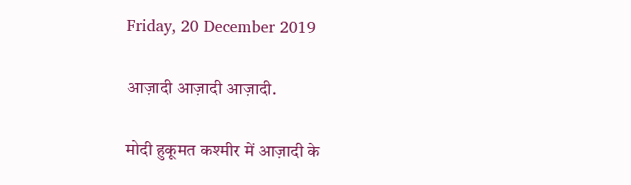Friday, 20 December 2019

आज़ादी आज़ादी आज़ादी.

मोदी हुकूमत कश्मीर में आज़ादी के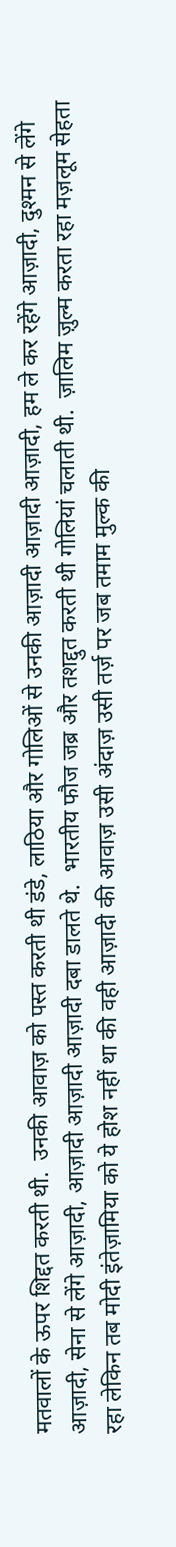मतवालों के ऊपर शिद्दत करती थी.  उनकी आवाज़ को पस्त करती थी डंडे, लाठिया और गोलिओं से उनकी आज़ादी आज़ादी आज़ादी, हम ले कर रहेंगे आज़ादी, दुश्मन से लेंगे आज़ादी, सेना से लेंगे आज़ादी, आज़ादी आज़ादी आज़ादी दबा डालते थे.  भारतीय फौज जब्र और तशद्दुत करती थी गोलियां चलाती थी.  ज़ालिम ज़ुल्म करता रहा मज़लूम सेहता रहा लेकिन तब मोदी इंतेज़ामिया को ये होश नहीं था की वही आज़ादी की आवाज़ उसी अंदाज़ उसी तर्ज़ पर जब तमाम मुल्क की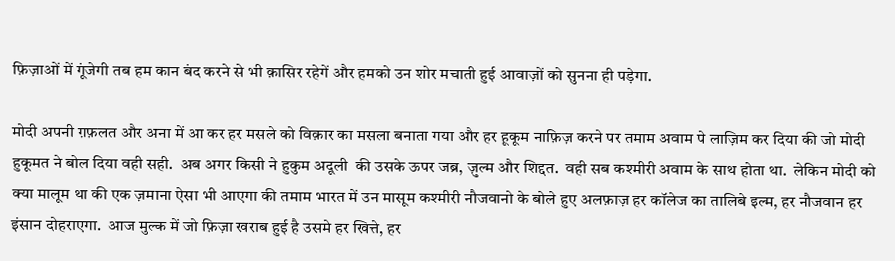फ़िज़ाओं में गूंजेगी तब हम कान बंद करने से भी क़ासिर रहेगें और हमको उन शोर मचाती हुई आवाज़ों को सुनना ही पड़ेगा.

मोदी अपनी ग़फ़लत और अना में आ कर हर मसले को विक़ार का मसला बनाता गया और हर हूकूम नाफ़िज़ करने पर तमाम अवाम पे लाज़िम कर दिया की जो मोदी हुकूमत ने बोल दिया वही सही.  अब अगर किसी ने हुकुम अदूली  की उसके ऊपर जब्र, ज़ुल्म और शिद्दत.  वही सब कश्मीरी अवाम के साथ होता था.  लेकिन मोदी को क्या मालूम था की एक ज़माना ऐसा भी आएगा की तमाम भारत में उन मासूम कश्मीरी नौजवानो के बोले हुए अलफ़ाज़ हर कॉलेज का तालिबे इल्म, हर नौजवान हर इंसान दोहराएगा.  आज मुल्क में जो फ़िज़ा खराब हुई है उसमे हर खित्ते, हर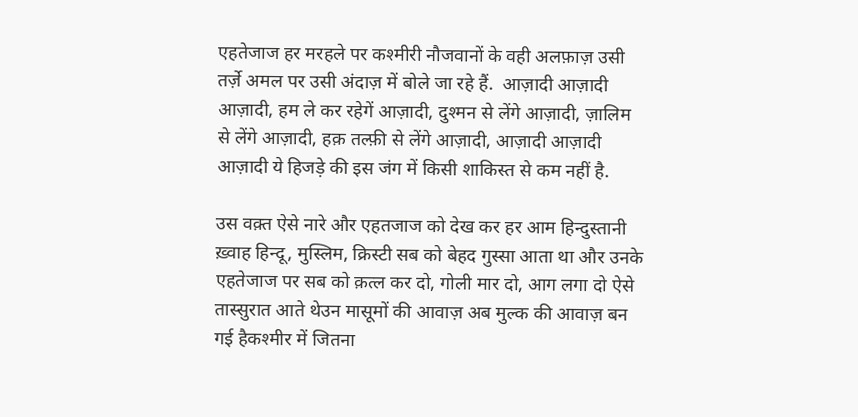एहतेजाज हर मरहले पर कश्मीरी नौजवानों के वही अलफ़ाज़ उसी तर्ज़े अमल पर उसी अंदाज़ में बोले जा रहे हैं.  आज़ादी आज़ादी आज़ादी, हम ले कर रहेगें आज़ादी, दुश्मन से लेंगे आज़ादी, ज़ालिम से लेंगे आज़ादी, हक़ तल्फ़ी से लेंगे आज़ादी, आज़ादी आज़ादी आज़ादी ये हिजड़े की इस जंग में किसी शाकिस्त से कम नहीं है.

उस वक़्त ऐसे नारे और एहतजाज को देख कर हर आम हिन्दुस्तानी ख़्वाह हिन्दू, मुस्लिम, क्रिस्टी सब को बेहद गुस्सा आता था और उनके एहतेजाज पर सब को क़त्ल कर दो, गोली मार दो, आग लगा दो ऐसे तास्सुरात आते थेउन मासूमों की आवाज़ अब मुल्क की आवाज़ बन गई हैकश्मीर में जितना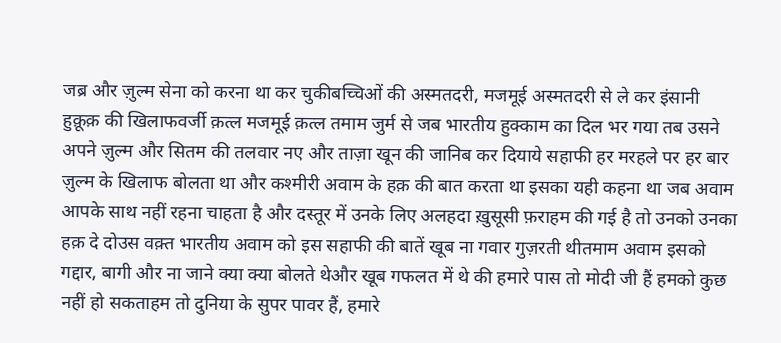जब्र और ज़ुल्म सेना को करना था कर चुकीबच्चिओं की अस्मतदरी, मजमूई अस्मतदरी से ले कर इंसानी हुक़ूक़ की खिलाफवर्जी क़त्ल मजमूई क़त्ल तमाम जुर्म से जब भारतीय हुक्काम का दिल भर गया तब उसने अपने ज़ुल्म और सितम की तलवार नए और ताज़ा खून की जानिब कर दियाये सहाफी हर मरहले पर हर बार ज़ुल्म के खिलाफ बोलता था और कश्मीरी अवाम के हक़ की बात करता था इसका यही कहना था जब अवाम आपके साथ नहीं रहना चाहता है और दस्तूर में उनके लिए अलहदा ख़ुसूसी फ़राहम की गई है तो उनको उनका हक़ दे दोउस वक़्त भारतीय अवाम को इस सहाफी की बातें खूब ना गवार गुज़रती थीतमाम अवाम इसको गद्दार, बागी और ना जाने क्या क्या बोलते थेऔर खूब गफलत में थे की हमारे पास तो मोदी जी हैं हमको कुछ नहीं हो सकताहम तो दुनिया के सुपर पावर हैं, हमारे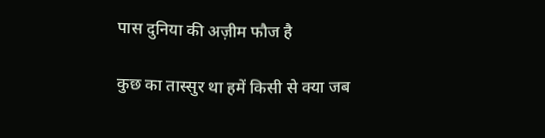पास दुनिया की अज़ीम फौज है

कुछ का तास्सुर था हमें किसी से क्या जब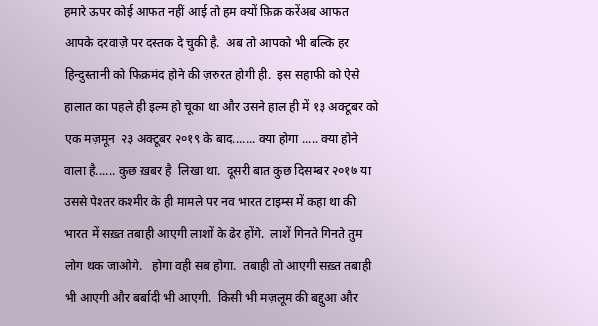हमारे ऊपर कोई आफत नहीं आई तो हम क्यों फ़िक्र करेंअब आफत आपके दरवाज़े पर दस्तक दे चुकी है.  अब तो आपको भी बल्कि हर हिन्दुस्तानी को फिक्रमंद होने की ज़रुरत होगी ही.  इस सहाफी को ऐसे हालात का पहले ही इल्म हो चूका था और उसने हाल ही में १३ अक्टूबर को एक मज़मून  २३ अक्टूबर २०१९ के बाद....... क्या होगा ..... क्या होने वाला है...... कुछ ख़बर है  लिखा था.  दूसरी बात कुछ दिसम्बर २०१७ या उससे पेश्तर कश्मीर के ही मामले पर नव भारत टाइम्स में कहा था की भारत में सख़्त तबाही आएगी लाशों के ढेर होंगे.  लाशें गिनते गिनते तुम लोग थक जाओगे.   होगा वही सब होगा.  तबाही तो आएगी सख़्त तबाही भी आएगी और बर्बादी भी आएगी.  किसी भी मज़लूम की बद्दुआ और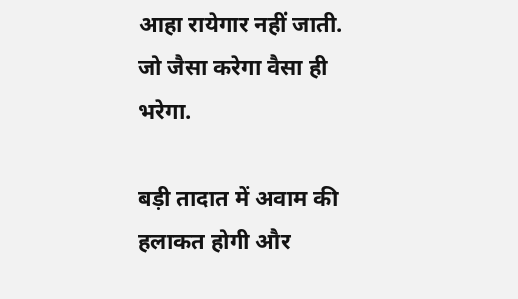आहा रायेगार नहीं जाती.  जो जैसा करेगा वैसा ही भरेगा.

बड़ी तादात में अवाम की हलाकत होगी और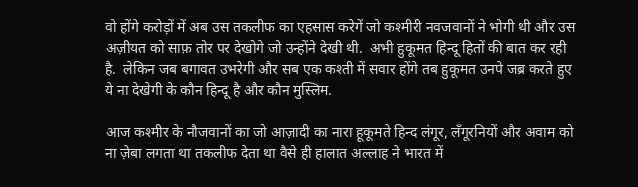वो होंगे करोड़ों में अब उस तकलीफ का एहसास करेगें जो कश्मीरी नवजवानों ने भोगी थी और उस अज़ीयत को साफ़ तोर पर देखोगे जो उन्होंने देखी थी.  अभी हुकूमत हिन्दू हितों की बात कर रही है.  लेकिन जब बगावत उभरेगी और सब एक कश्ती में सवार होंगे तब हुकूमत उनपे जब्र करते हुए ये ना देखेगी के कौन हिन्दू है और कौन मुस्लिम.

आज कश्मीर के नौजवानों का जो आज़ादी का नारा हूकूमते हिन्द लंगूर, लँगूरनियों और अवाम को ना ज़ेबा लगता था तकलीफ देता था वैसे ही हालात अल्लाह ने भारत में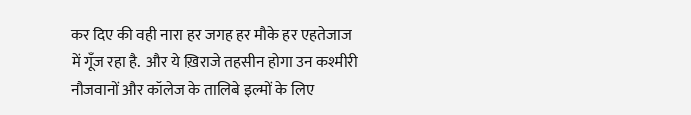कर दिए की वही नारा हर जगह हर मौके हर एहतेजाज में गूँज रहा है.  और ये ख़िराजे तहसीन होगा उन कश्मीरी नौजवानों और कॉलेज के तालिबे इल्मों के लिए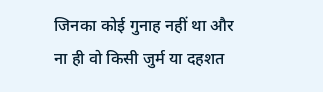जिनका कोई गुनाह नहीं था और ना ही वो किसी जुर्म या दहशत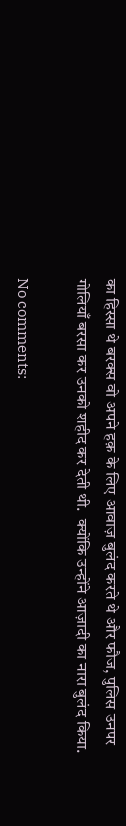का हिस्सा थे बरक्स वो अपने हक़ के लिए आवाज़ बुलंद करते थे और फौज, पुलिस उनपर गोलियाँ बरसा कर उनको शहीद कर देती थी.  क्योंकि उन्होंने आज़ादी का नारा बुलंद किया.

No comments: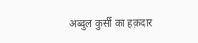अब्दुल कुर्सी का हक़दार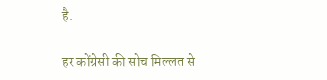है.

हर कोंग्रेसी की सोच मिल्लत से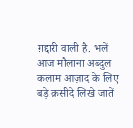ग़द्दारी वाली है. भलें आज मौलाना अब्दुल कलाम आज़ाद के लिए बड़े क़सीदे लिखे जातें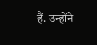हैं. उन्होंने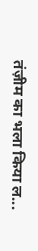तंज़ीम का भला किया ल...